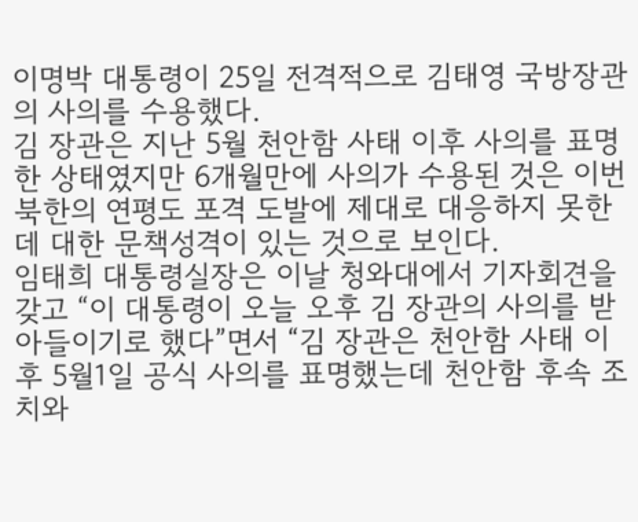이명박 대통령이 25일 전격적으로 김태영 국방장관의 사의를 수용했다.
김 장관은 지난 5월 천안함 사태 이후 사의를 표명한 상태였지만 6개월만에 사의가 수용된 것은 이번 북한의 연평도 포격 도발에 제대로 대응하지 못한 데 대한 문책성격이 있는 것으로 보인다.
임태희 대통령실장은 이날 청와대에서 기자회견을 갖고 “이 대통령이 오늘 오후 김 장관의 사의를 받아들이기로 했다”면서 “김 장관은 천안함 사태 이후 5월1일 공식 사의를 표명했는데 천안함 후속 조치와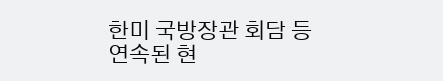한미 국방장관 회담 등 연속된 현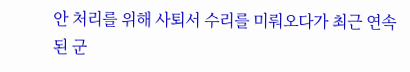안 처리를 위해 사퇴서 수리를 미뤄오다가 최근 연속된 군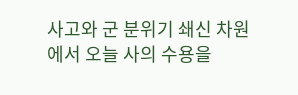사고와 군 분위기 쇄신 차원에서 오늘 사의 수용을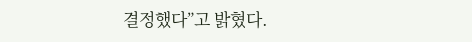결정했다”고 밝혔다.